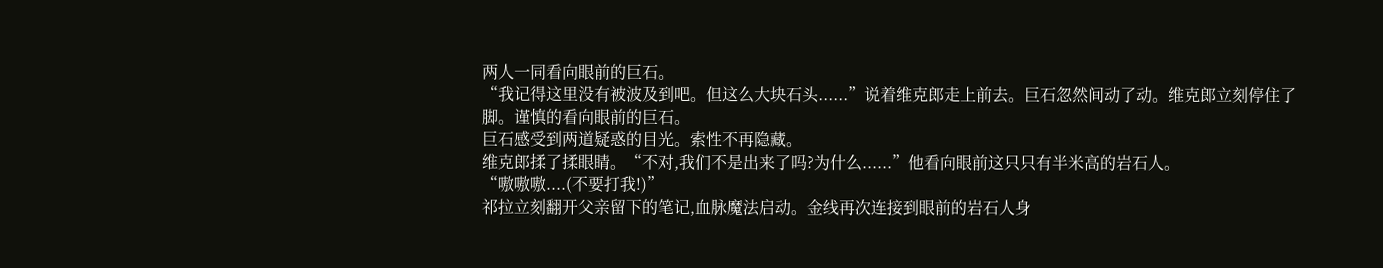两人一同看向眼前的巨石。
“我记得这里没有被波及到吧。但这么大块石头......”说着维克郎走上前去。巨石忽然间动了动。维克郎立刻停住了脚。谨慎的看向眼前的巨石。
巨石感受到两道疑惑的目光。索性不再隐藏。
维克郎揉了揉眼睛。“不对,我们不是出来了吗?为什么......”他看向眼前这只只有半米高的岩石人。
“嗷嗷嗷....(不要打我!)”
祁拉立刻翻开父亲留下的笔记,血脉魔法启动。金线再次连接到眼前的岩石人身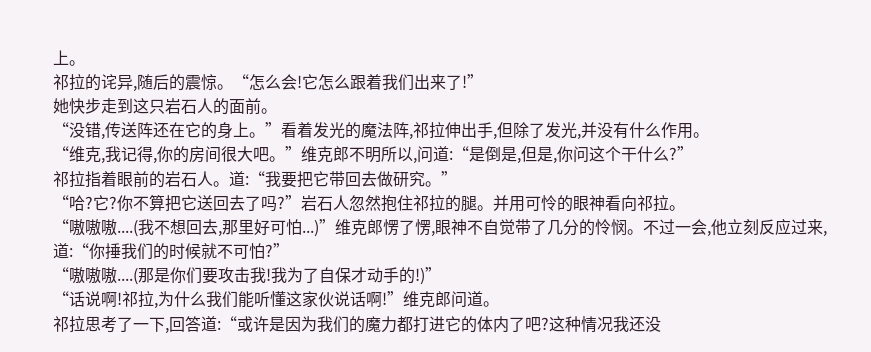上。
祁拉的诧异,随后的震惊。“怎么会!它怎么跟着我们出来了!”
她快步走到这只岩石人的面前。
“没错,传送阵还在它的身上。”看着发光的魔法阵,祁拉伸出手,但除了发光,并没有什么作用。
“维克,我记得,你的房间很大吧。”维克郎不明所以,问道:“是倒是,但是,你问这个干什么?”
祁拉指着眼前的岩石人。道:“我要把它带回去做研究。”
“哈?它?你不算把它送回去了吗?”岩石人忽然抱住祁拉的腿。并用可怜的眼神看向祁拉。
“嗷嗷嗷....(我不想回去,那里好可怕...)”维克郎愣了愣,眼神不自觉带了几分的怜悯。不过一会,他立刻反应过来,道:“你捶我们的时候就不可怕?”
“嗷嗷嗷....(那是你们要攻击我!我为了自保才动手的!)”
“话说啊!祁拉,为什么我们能听懂这家伙说话啊!”维克郎问道。
祁拉思考了一下,回答道:“或许是因为我们的魔力都打进它的体内了吧?这种情况我还没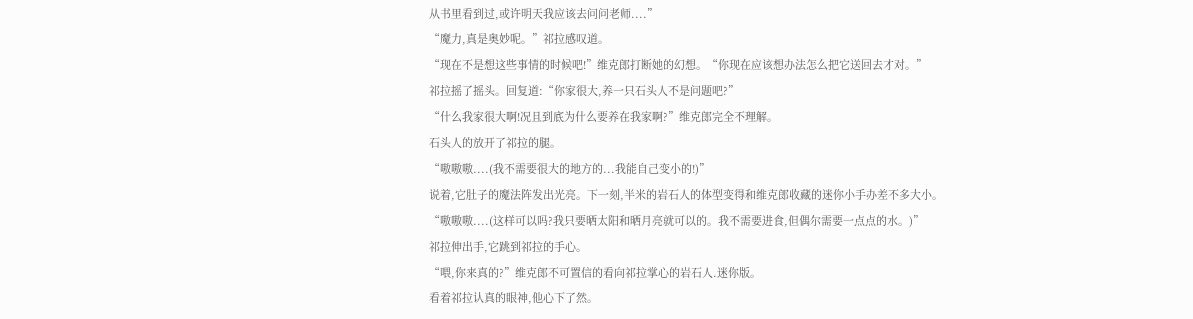从书里看到过,或许明天我应该去问问老师....”
“魔力,真是奥妙呢。”祁拉感叹道。
“现在不是想这些事情的时候吧!”维克郎打断她的幻想。“你现在应该想办法怎么把它送回去才对。”
祁拉摇了摇头。回复道:“你家很大,养一只石头人不是问题吧?”
“什么我家很大啊!况且到底为什么要养在我家啊?”维克郎完全不理解。
石头人的放开了祁拉的腿。
“嗷嗷嗷....(我不需要很大的地方的...我能自己变小的!)”
说着,它肚子的魔法阵发出光亮。下一刻,半米的岩石人的体型变得和维克郎收藏的迷你小手办差不多大小。
“嗷嗷嗷....(这样可以吗?我只要晒太阳和晒月亮就可以的。我不需要进食,但偶尔需要一点点的水。)”
祁拉伸出手,它跳到祁拉的手心。
“喂,你来真的?”维克郎不可置信的看向祁拉掌心的岩石人.迷你版。
看着祁拉认真的眼神,他心下了然。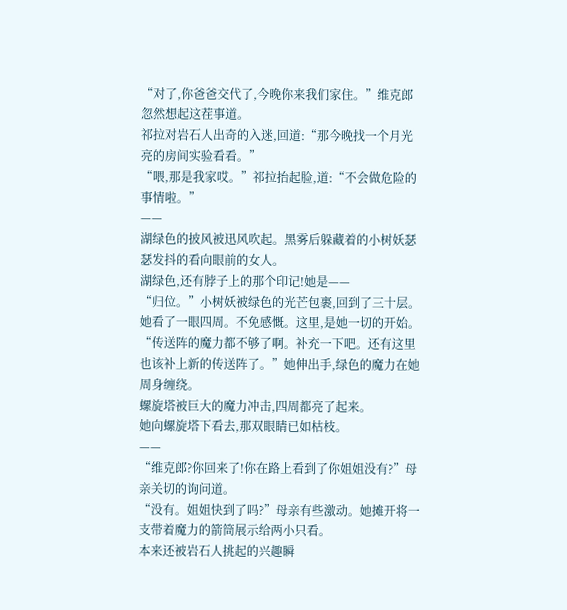“对了,你爸爸交代了,今晚你来我们家住。”维克郎忽然想起这茬事道。
祁拉对岩石人出奇的入迷,回道:“那今晚找一个月光亮的房间实验看看。”
“喂,那是我家哎。”祁拉抬起脸,道:“不会做危险的事情啦。”
——
湖绿色的披风被迅风吹起。黑雾后躲藏着的小树妖瑟瑟发抖的看向眼前的女人。
湖绿色,还有脖子上的那个印记!她是——
“归位。”小树妖被绿色的光芒包裹,回到了三十层。
她看了一眼四周。不免感慨。这里,是她一切的开始。
“传送阵的魔力都不够了啊。补充一下吧。还有这里也该补上新的传送阵了。”她伸出手,绿色的魔力在她周身缠绕。
螺旋塔被巨大的魔力冲击,四周都亮了起来。
她向螺旋塔下看去,那双眼睛已如枯枝。
——
“维克郎?你回来了!你在路上看到了你姐姐没有?”母亲关切的询问道。
“没有。姐姐快到了吗?”母亲有些激动。她摊开将一支带着魔力的箭筒展示给两小只看。
本来还被岩石人挑起的兴趣瞬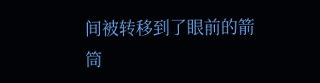间被转移到了眼前的箭筒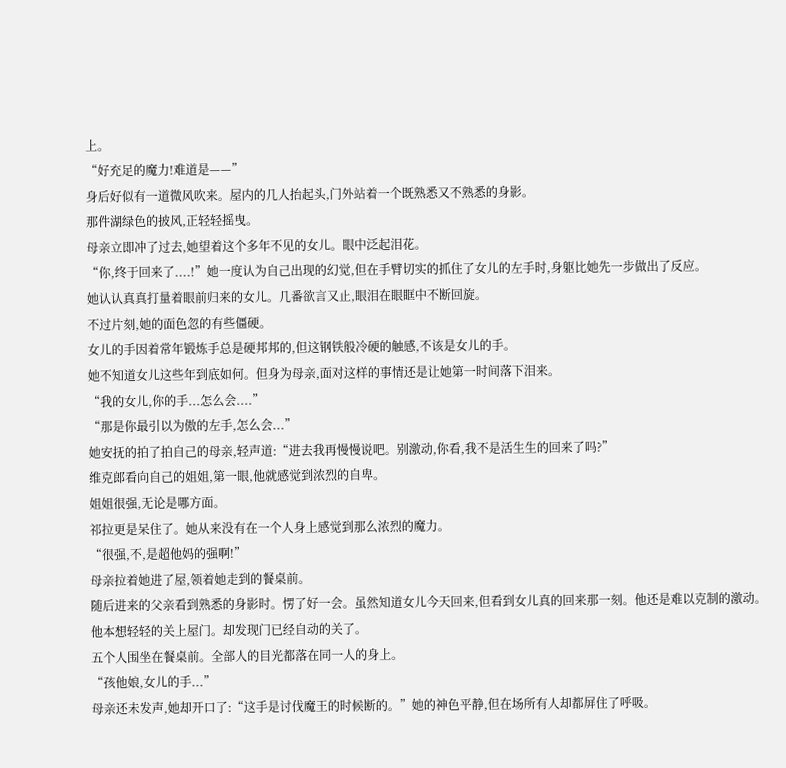上。
“好充足的魔力!难道是——”
身后好似有一道微风吹来。屋内的几人抬起头,门外站着一个既熟悉又不熟悉的身影。
那件湖绿色的披风,正轻轻摇曳。
母亲立即冲了过去,她望着这个多年不见的女儿。眼中泛起泪花。
“你,终于回来了....!”她一度认为自己出现的幻觉,但在手臂切实的抓住了女儿的左手时,身躯比她先一步做出了反应。
她认认真真打量着眼前归来的女儿。几番欲言又止,眼泪在眼眶中不断回旋。
不过片刻,她的面色忽的有些僵硬。
女儿的手因着常年锻炼手总是硬邦邦的,但这钢铁般冷硬的触感,不该是女儿的手。
她不知道女儿这些年到底如何。但身为母亲,面对这样的事情还是让她第一时间落下泪来。
“我的女儿,你的手...怎么会....”
“那是你最引以为傲的左手,怎么会...”
她安抚的拍了拍自己的母亲,轻声道:“进去我再慢慢说吧。别激动,你看,我不是活生生的回来了吗?”
维克郎看向自己的姐姐,第一眼,他就感觉到浓烈的自卑。
姐姐很强,无论是哪方面。
祁拉更是呆住了。她从来没有在一个人身上感觉到那么浓烈的魔力。
“很强,不,是超他妈的强啊!”
母亲拉着她进了屋,领着她走到的餐桌前。
随后进来的父亲看到熟悉的身影时。愣了好一会。虽然知道女儿今天回来,但看到女儿真的回来那一刻。他还是难以克制的激动。
他本想轻轻的关上屋门。却发现门已经自动的关了。
五个人围坐在餐桌前。全部人的目光都落在同一人的身上。
“孩他娘,女儿的手...”
母亲还未发声,她却开口了:“这手是讨伐魔王的时候断的。”她的神色平静,但在场所有人却都屏住了呼吸。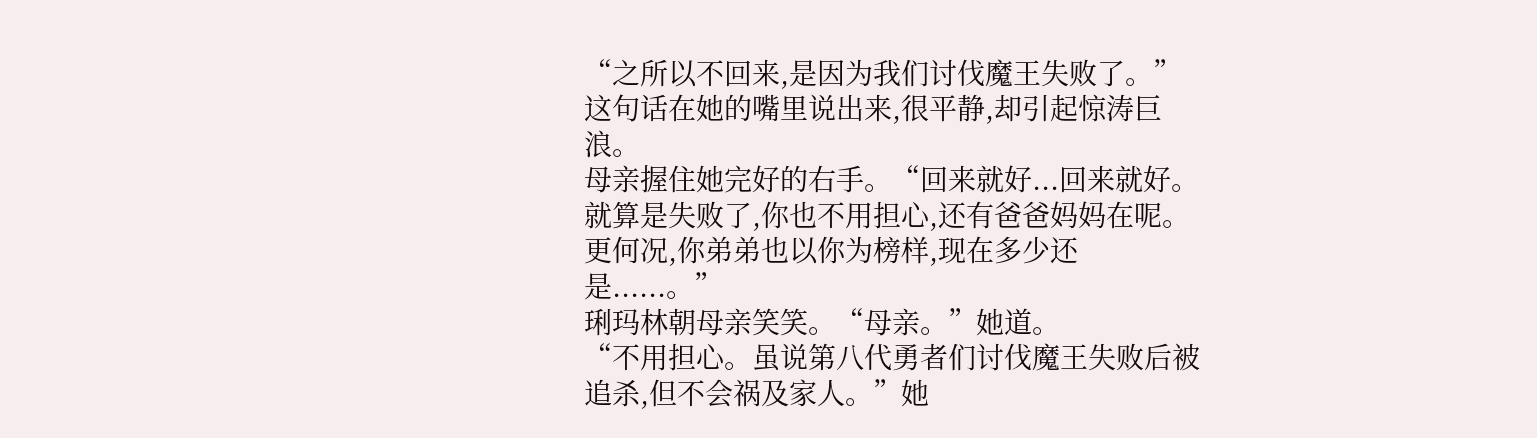“之所以不回来,是因为我们讨伐魔王失败了。”这句话在她的嘴里说出来,很平静,却引起惊涛巨浪。
母亲握住她完好的右手。“回来就好...回来就好。就算是失败了,你也不用担心,还有爸爸妈妈在呢。更何况,你弟弟也以你为榜样,现在多少还是......。”
琍玛林朝母亲笑笑。“母亲。”她道。
“不用担心。虽说第八代勇者们讨伐魔王失败后被追杀,但不会祸及家人。”她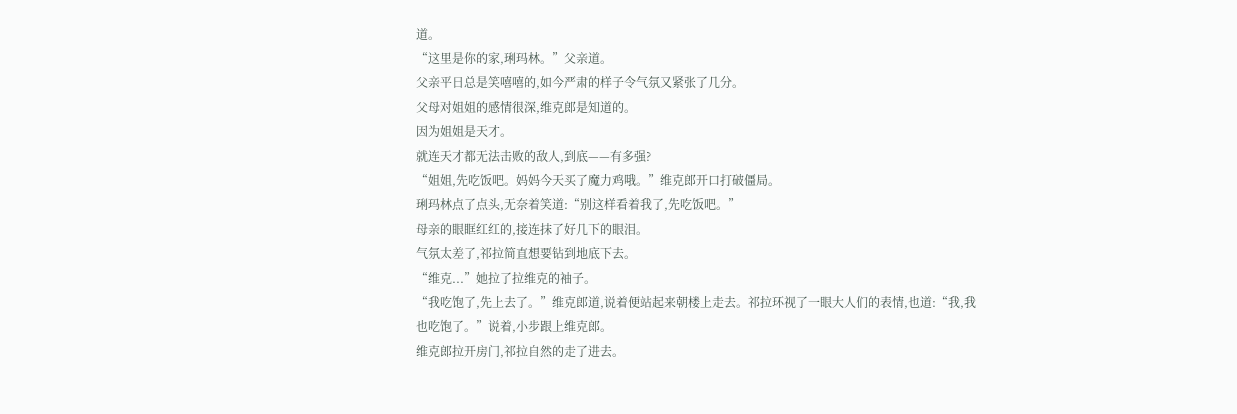道。
“这里是你的家,琍玛林。”父亲道。
父亲平日总是笑嘻嘻的,如今严肃的样子令气氛又紧张了几分。
父母对姐姐的感情很深,维克郎是知道的。
因为姐姐是天才。
就连天才都无法击败的敌人,到底——有多强?
“姐姐,先吃饭吧。妈妈今天买了魔力鸡哦。”维克郎开口打破僵局。
琍玛林点了点头,无奈着笑道:“别这样看着我了,先吃饭吧。”
母亲的眼眶红红的,接连抹了好几下的眼泪。
气氛太差了,祁拉简直想要钻到地底下去。
“维克...”她拉了拉维克的袖子。
“我吃饱了,先上去了。”维克郎道,说着便站起来朝楼上走去。祁拉环视了一眼大人们的表情,也道:“我,我也吃饱了。”说着,小步跟上维克郎。
维克郎拉开房门,祁拉自然的走了进去。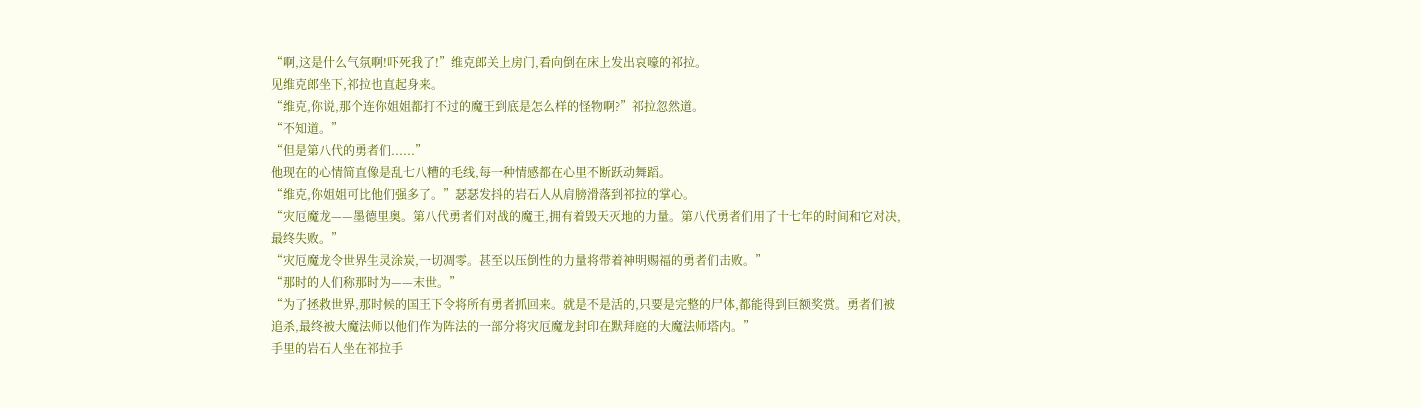“啊,这是什么气氛啊!吓死我了!”维克郎关上房门,看向倒在床上发出哀嚎的祁拉。
见维克郎坐下,祁拉也直起身来。
“维克,你说,那个连你姐姐都打不过的魔王到底是怎么样的怪物啊?”祁拉忽然道。
“不知道。”
“但是第八代的勇者们......”
他现在的心情简直像是乱七八糟的毛线,每一种情感都在心里不断跃动舞蹈。
“维克,你姐姐可比他们强多了。”瑟瑟发抖的岩石人从肩膀滑落到祁拉的掌心。
“灾厄魔龙——墨德里奥。第八代勇者们对战的魔王,拥有着毁天灭地的力量。第八代勇者们用了十七年的时间和它对决,最终失败。”
“灾厄魔龙令世界生灵涂炭,一切凋零。甚至以压倒性的力量将带着神明赐福的勇者们击败。”
“那时的人们称那时为——末世。”
“为了拯救世界,那时候的国王下令将所有勇者抓回来。就是不是活的,只要是完整的尸体,都能得到巨额奖赏。勇者们被追杀,最终被大魔法师以他们作为阵法的一部分将灾厄魔龙封印在默拜庭的大魔法师塔内。”
手里的岩石人坐在祁拉手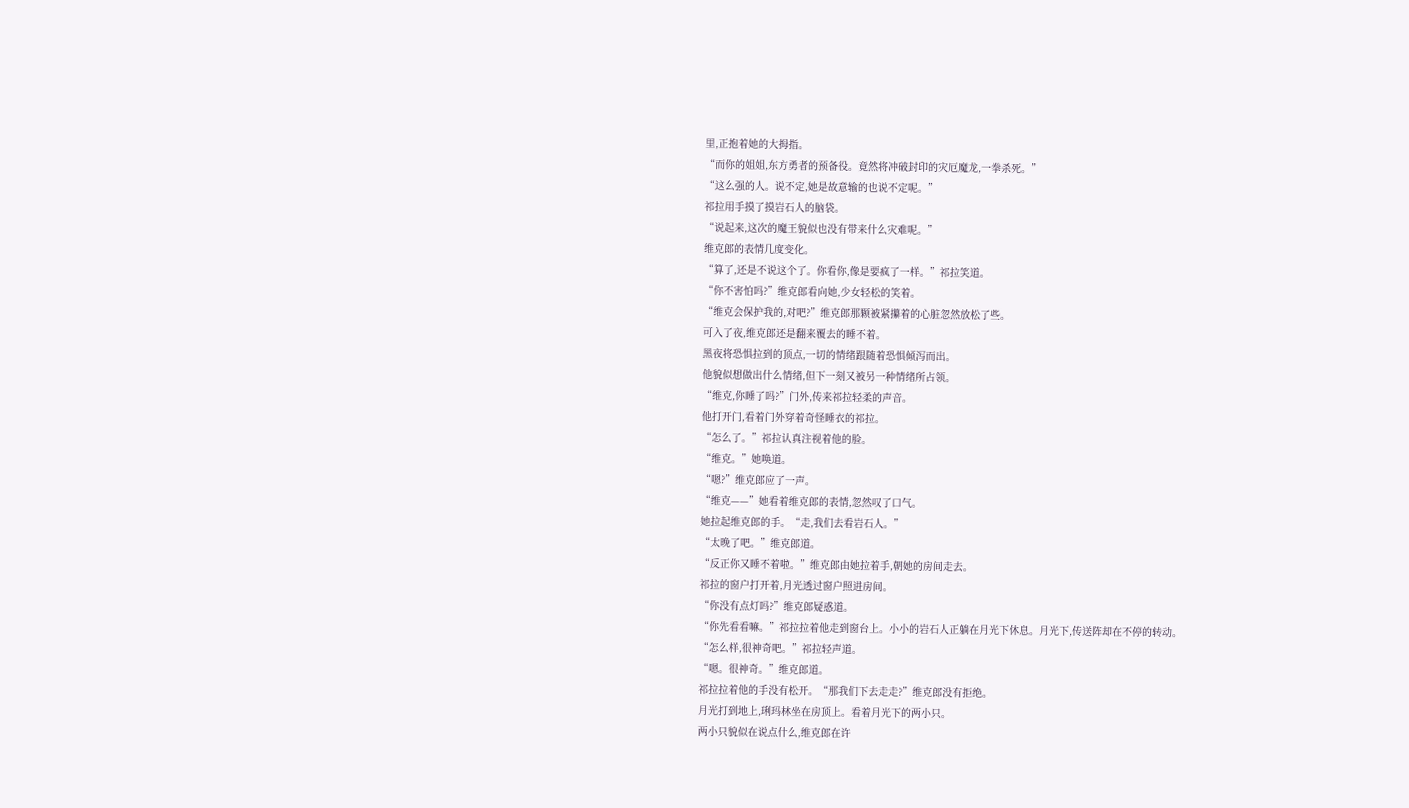里,正抱着她的大拇指。
“而你的姐姐,东方勇者的预备役。竟然将冲破封印的灾厄魔龙,一拳杀死。”
“这么强的人。说不定,她是故意输的也说不定呢。”
祁拉用手摸了摸岩石人的脑袋。
“说起来,这次的魔王貌似也没有带来什么灾难呢。”
维克郎的表情几度变化。
“算了,还是不说这个了。你看你,像是要疯了一样。”祁拉笑道。
“你不害怕吗?”维克郎看向她,少女轻松的笑着。
“维克会保护我的,对吧?”维克郎那颗被紧攥着的心脏忽然放松了些。
可入了夜,维克郎还是翻来覆去的睡不着。
黑夜将恐惧拉到的顶点,一切的情绪跟随着恐惧倾泻而出。
他貌似想做出什么情绪,但下一刻又被另一种情绪所占领。
“维克,你睡了吗?”门外,传来祁拉轻柔的声音。
他打开门,看着门外穿着奇怪睡衣的祁拉。
“怎么了。”祁拉认真注视着他的脸。
“维克。”她唤道。
“嗯?”维克郎应了一声。
“维克——”她看着维克郎的表情,忽然叹了口气。
她拉起维克郎的手。“走,我们去看岩石人。”
“太晚了吧。”维克郎道。
“反正你又睡不着啦。”维克郎由她拉着手,朝她的房间走去。
祁拉的窗户打开着,月光透过窗户照进房间。
“你没有点灯吗?”维克郎疑惑道。
“你先看看嘛。”祁拉拉着他走到窗台上。小小的岩石人正躺在月光下休息。月光下,传送阵却在不停的转动。
“怎么样,很神奇吧。”祁拉轻声道。
“嗯。很神奇。”维克郎道。
祁拉拉着他的手没有松开。“那我们下去走走?”维克郎没有拒绝。
月光打到地上,琍玛林坐在房顶上。看着月光下的两小只。
两小只貌似在说点什么,维克郎在许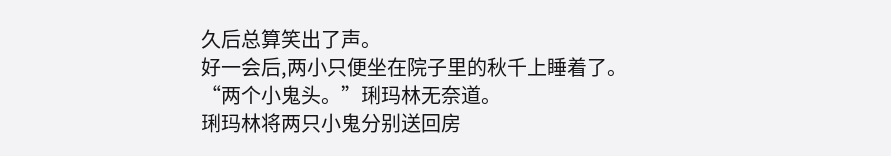久后总算笑出了声。
好一会后,两小只便坐在院子里的秋千上睡着了。
“两个小鬼头。”琍玛林无奈道。
琍玛林将两只小鬼分别送回房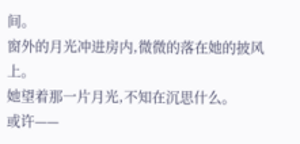间。
窗外的月光冲进房内,微微的落在她的披风上。
她望着那一片月光,不知在沉思什么。
或许——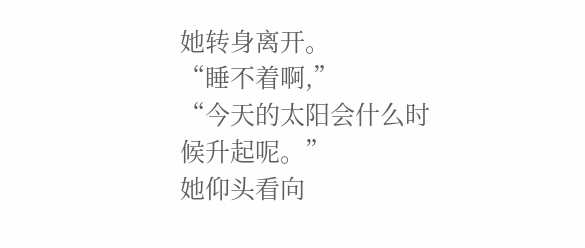她转身离开。
“睡不着啊,”
“今天的太阳会什么时候升起呢。”
她仰头看向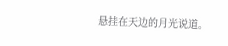悬挂在天边的月光说道。